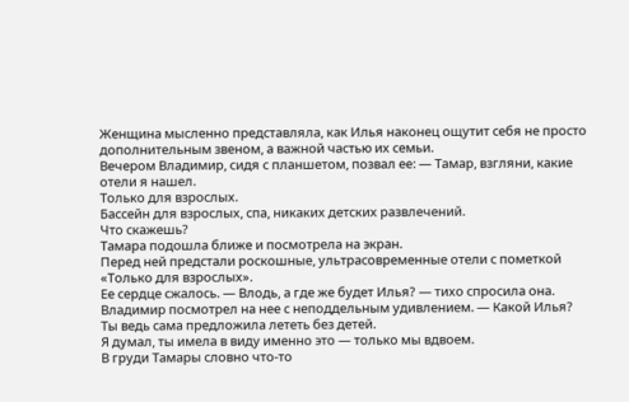Женщина мысленно представляла, как Илья наконец ощутит себя не просто дополнительным звеном, а важной частью их семьи.
Вечером Владимир, сидя с планшетом, позвал ее: — Тамар, взгляни, какие отели я нашел.
Только для взрослых.
Бассейн для взрослых, спа, никаких детских развлечений.
Что скажешь?
Тамара подошла ближе и посмотрела на экран.
Перед ней предстали роскошные, ультрасовременные отели с пометкой «Только для взрослых».
Ее сердце сжалось. — Влодь, а где же будет Илья? — тихо спросила она.
Владимир посмотрел на нее с неподдельным удивлением. — Какой Илья?
Ты ведь сама предложила лететь без детей.
Я думал, ты имела в виду именно это — только мы вдвоем.
В груди Тамары словно что-то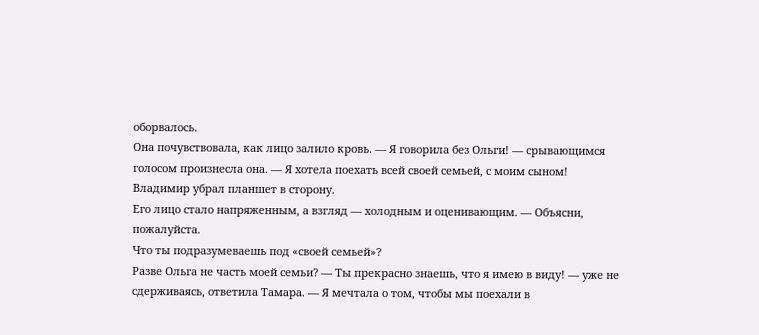оборвалось.
Она почувствовала, как лицо залило кровь. — Я говорила без Ольги! — срывающимся голосом произнесла она. — Я хотела поехать всей своей семьей, с моим сыном!
Владимир убрал планшет в сторону.
Его лицо стало напряженным, а взгляд — холодным и оценивающим. — Объясни, пожалуйста.
Что ты подразумеваешь под «своей семьей»?
Разве Ольга не часть моей семьи? — Ты прекрасно знаешь, что я имею в виду! — уже не сдерживаясь, ответила Тамара. — Я мечтала о том, чтобы мы поехали в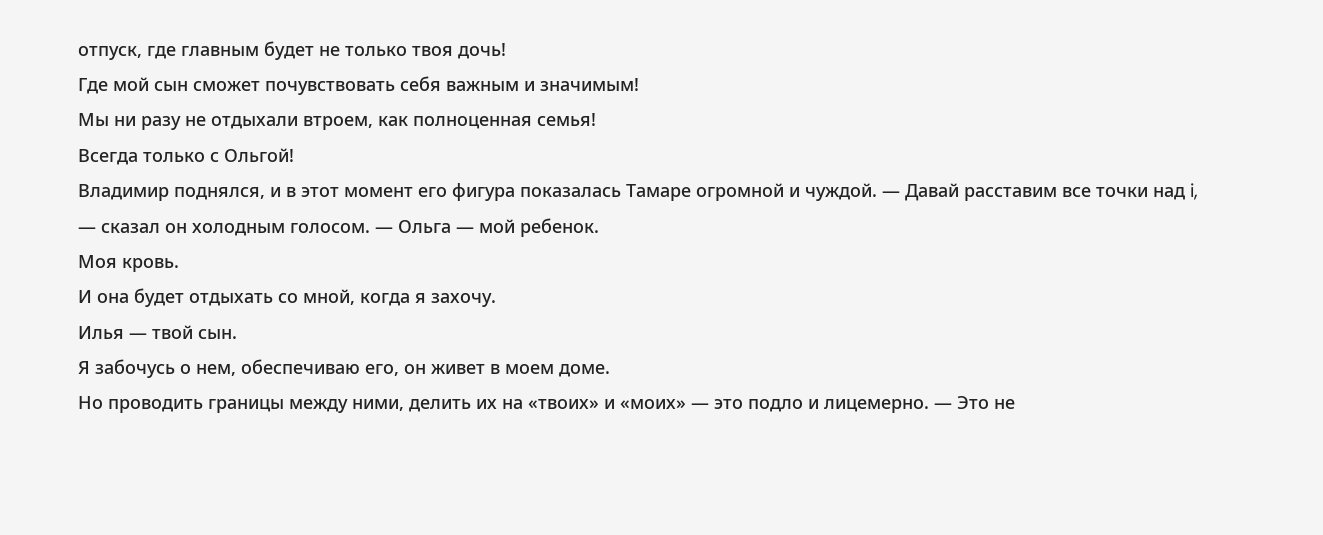отпуск, где главным будет не только твоя дочь!
Где мой сын сможет почувствовать себя важным и значимым!
Мы ни разу не отдыхали втроем, как полноценная семья!
Всегда только с Ольгой!
Владимир поднялся, и в этот момент его фигура показалась Тамаре огромной и чуждой. — Давай расставим все точки над i, — сказал он холодным голосом. — Ольга — мой ребенок.
Моя кровь.
И она будет отдыхать со мной, когда я захочу.
Илья — твой сын.
Я забочусь о нем, обеспечиваю его, он живет в моем доме.
Но проводить границы между ними, делить их на «твоих» и «моих» — это подло и лицемерно. — Это не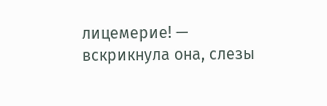лицемерие! — вскрикнула она, слезы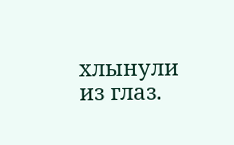хлынули из глаз.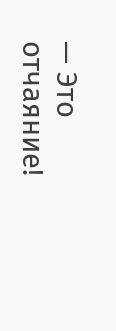— Это отчаяние!